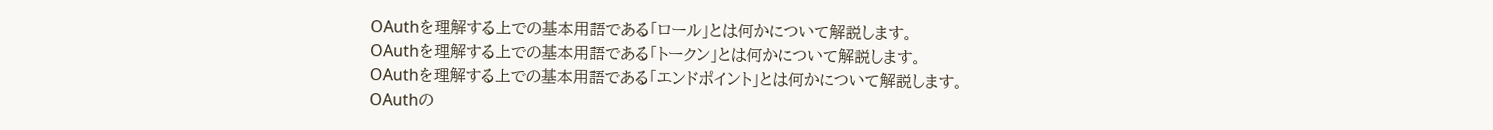OAuthを理解する上での基本用語である「ロール」とは何かについて解説します。
OAuthを理解する上での基本用語である「トークン」とは何かについて解説します。
OAuthを理解する上での基本用語である「エンドポイント」とは何かについて解説します。
OAuthの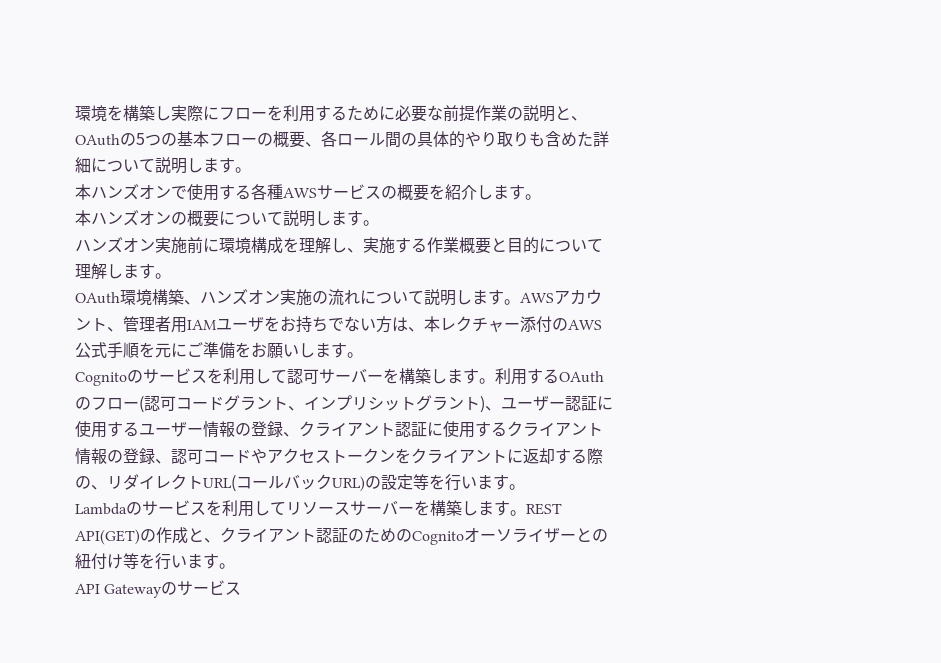環境を構築し実際にフローを利用するために必要な前提作業の説明と、OAuthの5つの基本フローの概要、各ロール間の具体的やり取りも含めた詳細について説明します。
本ハンズオンで使用する各種AWSサービスの概要を紹介します。
本ハンズオンの概要について説明します。
ハンズオン実施前に環境構成を理解し、実施する作業概要と目的について理解します。
OAuth環境構築、ハンズオン実施の流れについて説明します。AWSアカウント、管理者用IAMユーザをお持ちでない方は、本レクチャー添付のAWS公式手順を元にご準備をお願いします。
Cognitoのサービスを利用して認可サーバーを構築します。利用するOAuthのフロー(認可コードグラント、インプリシットグラント)、ユーザー認証に使用するユーザー情報の登録、クライアント認証に使用するクライアント情報の登録、認可コードやアクセストークンをクライアントに返却する際の、リダイレクトURL(コールバックURL)の設定等を行います。
Lambdaのサービスを利用してリソースサーバーを構築します。REST API(GET)の作成と、クライアント認証のためのCognitoオーソライザーとの紐付け等を行います。
API Gatewayのサービス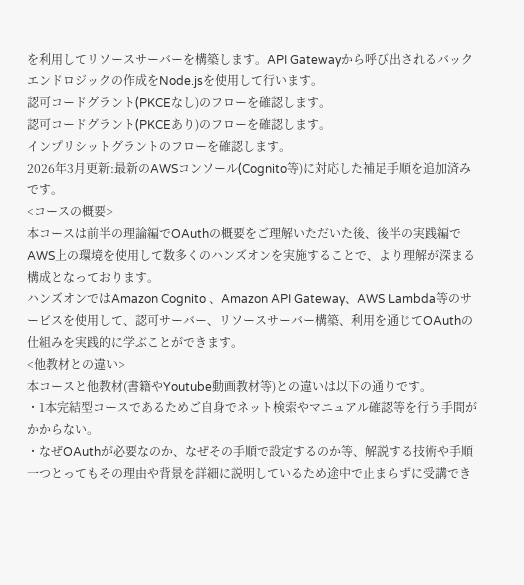を利用してリソースサーバーを構築します。API Gatewayから呼び出されるバックエンドロジックの作成をNode.jsを使用して行います。
認可コードグラント(PKCEなし)のフローを確認します。
認可コードグラント(PKCEあり)のフローを確認します。
インプリシットグラントのフローを確認します。
2026年3月更新:最新のAWSコンソール(Cognito等)に対応した補足手順を追加済みです。
<コースの概要>
本コースは前半の理論編でOAuthの概要をご理解いただいた後、後半の実践編でAWS上の環境を使用して数多くのハンズオンを実施することで、より理解が深まる構成となっております。
ハンズオンではAmazon Cognito 、Amazon API Gateway、AWS Lambda等のサービスを使用して、認可サーバー、リソースサーバー構築、利用を通じてOAuthの仕組みを実践的に学ぶことができます。
<他教材との違い>
本コースと他教材(書籍やYoutube動画教材等)との違いは以下の通りです。
・1本完結型コースであるためご自身でネット検索やマニュアル確認等を行う手間がかからない。
・なぜOAuthが必要なのか、なぜその手順で設定するのか等、解説する技術や手順一つとってもその理由や背景を詳細に説明しているため途中で止まらずに受講でき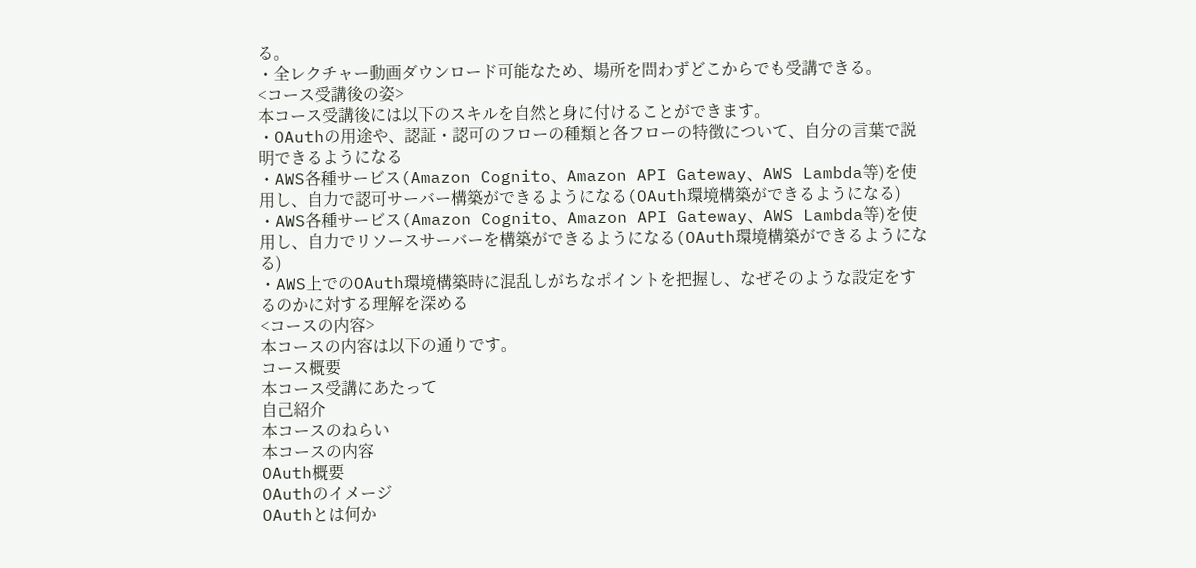る。
・全レクチャー動画ダウンロード可能なため、場所を問わずどこからでも受講できる。
<コース受講後の姿>
本コース受講後には以下のスキルを自然と身に付けることができます。
・OAuthの用途や、認証・認可のフローの種類と各フローの特徴について、自分の言葉で説明できるようになる
・AWS各種サービス(Amazon Cognito、Amazon API Gateway、AWS Lambda等)を使用し、自力で認可サーバー構築ができるようになる(OAuth環境構築ができるようになる)
・AWS各種サービス(Amazon Cognito、Amazon API Gateway、AWS Lambda等)を使用し、自力でリソースサーバーを構築ができるようになる(OAuth環境構築ができるようになる)
・AWS上でのOAuth環境構築時に混乱しがちなポイントを把握し、なぜそのような設定をするのかに対する理解を深める
<コースの内容>
本コースの内容は以下の通りです。
コース概要
本コース受講にあたって
自己紹介
本コースのねらい
本コースの内容
OAuth概要
OAuthのイメージ
OAuthとは何か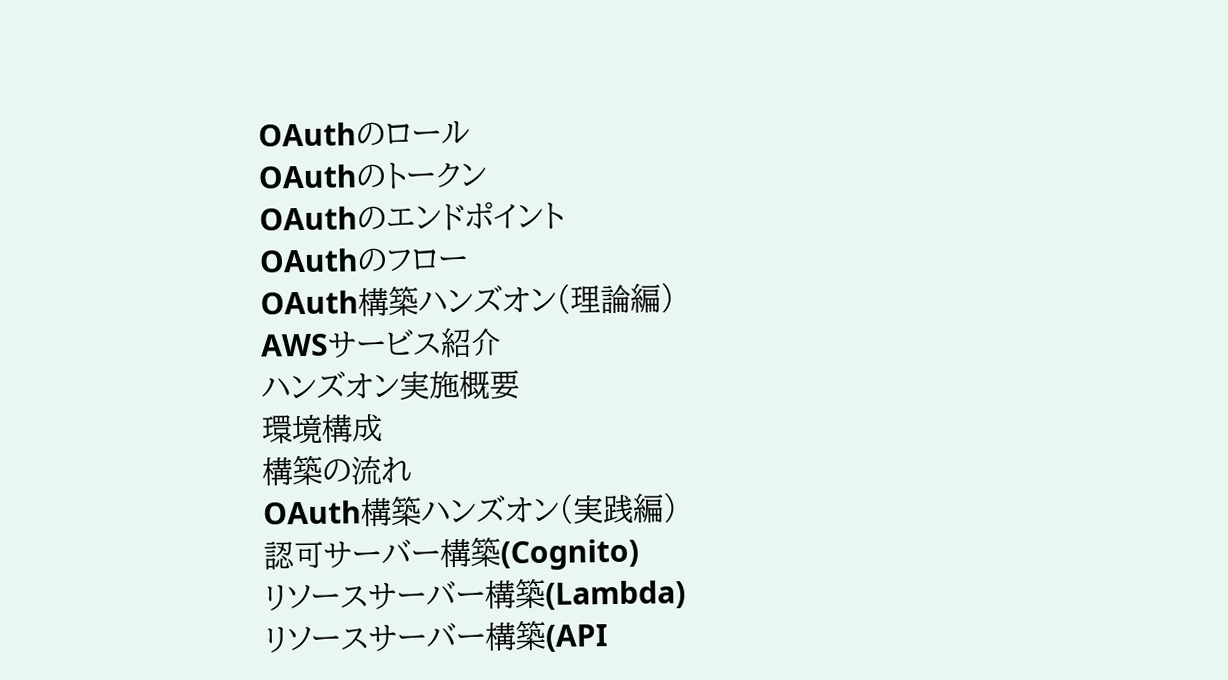OAuthのロール
OAuthのトークン
OAuthのエンドポイント
OAuthのフロー
OAuth構築ハンズオン(理論編)
AWSサービス紹介
ハンズオン実施概要
環境構成
構築の流れ
OAuth構築ハンズオン(実践編)
認可サーバー構築(Cognito)
リソースサーバー構築(Lambda)
リソースサーバー構築(API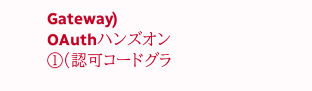Gateway)
OAuthハンズオン①(認可コードグラ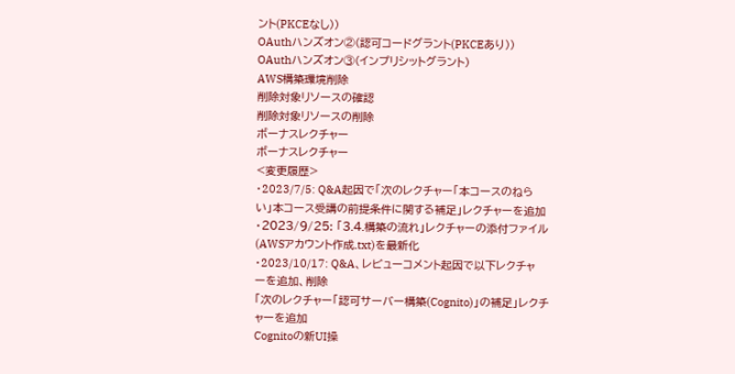ント(PKCEなし))
OAuthハンズオン②(認可コードグラント(PKCEあり))
OAuthハンズオン③(インプリシットグラント)
AWS構築環境削除
削除対象リソースの確認
削除対象リソースの削除
ボーナスレクチャー
ボーナスレクチャー
<変更履歴>
・2023/7/5: Q&A起因で「次のレクチャー「本コースのねらい」本コース受講の前提条件に関する補足」レクチャーを追加
・2023/9/25: 「3.4.構築の流れ」レクチャーの添付ファイル(AWSアカウント作成.txt)を最新化
・2023/10/17: Q&A、レビューコメント起因で以下レクチャーを追加、削除
「次のレクチャー「認可サーバー構築(Cognito)」の補足」レクチャーを追加
Cognitoの新UI操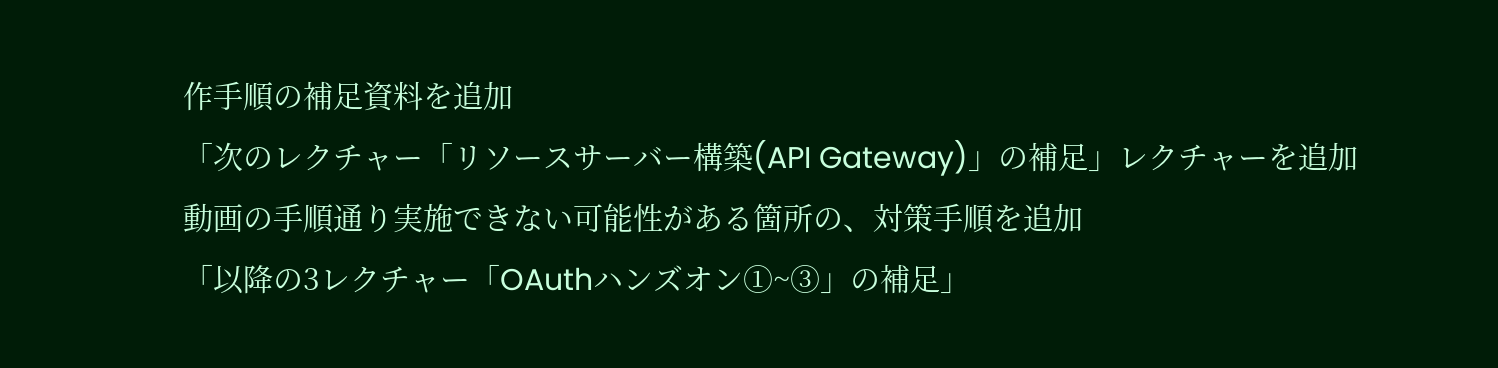作手順の補足資料を追加
「次のレクチャー「リソースサーバー構築(API Gateway)」の補足」レクチャーを追加
動画の手順通り実施できない可能性がある箇所の、対策手順を追加
「以降の3レクチャー「OAuthハンズオン①~③」の補足」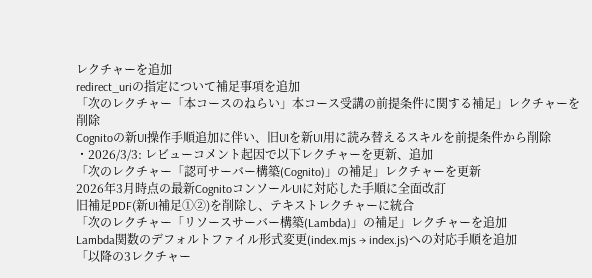レクチャーを追加
redirect_uriの指定について補足事項を追加
「次のレクチャー「本コースのねらい」本コース受講の前提条件に関する補足」レクチャーを削除
Cognitoの新UI操作手順追加に伴い、旧UIを新UI用に読み替えるスキルを前提条件から削除
・2026/3/3: レビューコメント起因で以下レクチャーを更新、追加
「次のレクチャー「認可サーバー構築(Cognito)」の補足」レクチャーを更新
2026年3月時点の最新CognitoコンソールUIに対応した手順に全面改訂
旧補足PDF(新UI補足①②)を削除し、テキストレクチャーに統合
「次のレクチャー「リソースサーバー構築(Lambda)」の補足」レクチャーを追加
Lambda関数のデフォルトファイル形式変更(index.mjs → index.js)への対応手順を追加
「以降の3レクチャー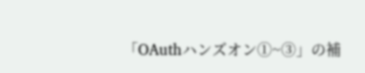「OAuthハンズオン①~③」の補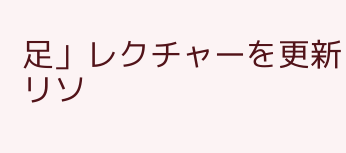足」レクチャーを更新
リソ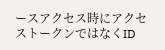ースアクセス時にアクセストークンではなくID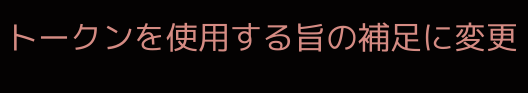トークンを使用する旨の補足に変更